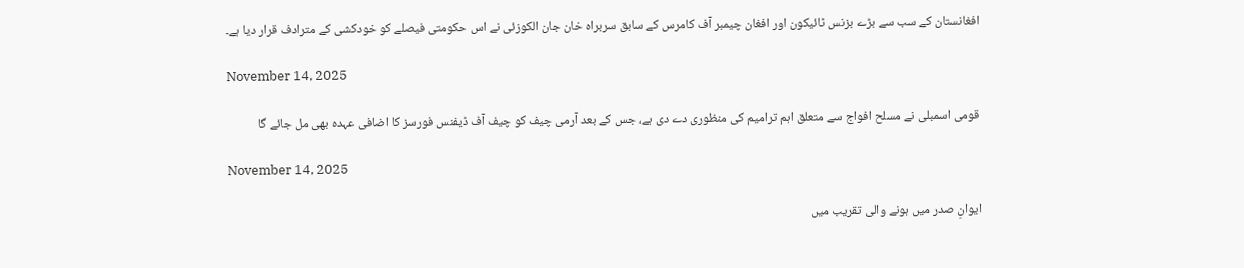افغانستان کے سب سے بڑے بزنس ٹائیکون اور افغان چیمبر آف کامرس کے سابق سربراہ خان جان الکوزئی نے اس حکومتی فیصلے کو خودکشی کے مترادف قرار دیا ہے۔

November 14, 2025

قومی اسمبلی نے مسلح افواج سے متعلق اہم ترامیم کی منظوری دے دی ہے، جس کے بعد آرمی چیف کو چیف آف ڈیفنس فورسز کا اضافی عہدہ بھی مل جائے گا

November 14, 2025

ایوانِ صدر میں ہونے والی تقریب میں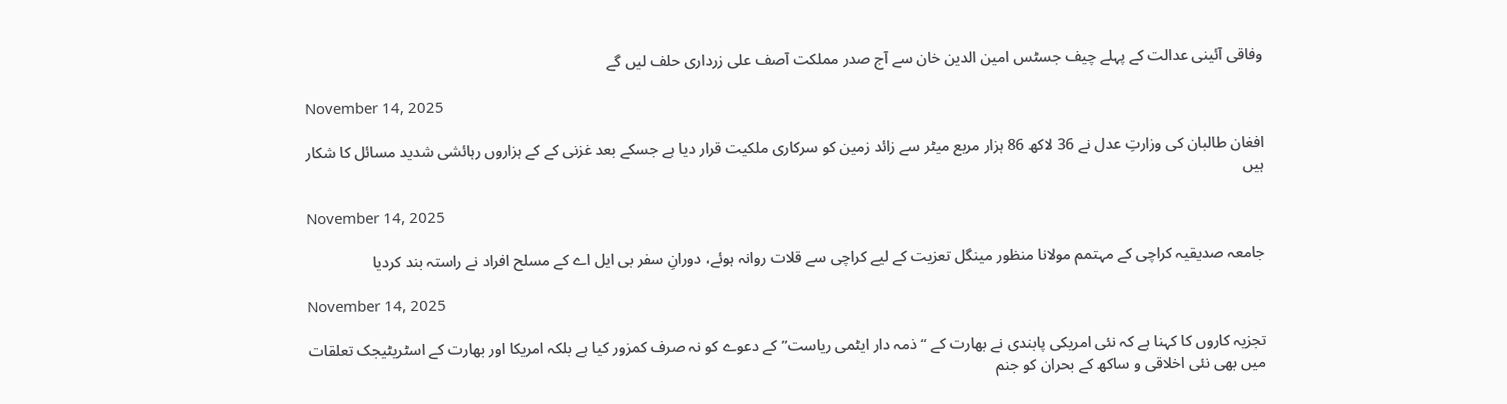وفاقی آئینی عدالت کے پہلے چیف جسٹس امین الدین خان سے آج صدر مملکت آصف علی زرداری حلف لیں گے

November 14, 2025

افغان طالبان کی وزارتِ عدل نے 36 لاکھ 86 ہزار مربع میٹر سے زائد زمین کو سرکاری ملکیت قرار دیا ہے جسکے بعد غزنی کے کے ہزاروں رہائشی شدید مسائل کا شکار ہیں

November 14, 2025

جامعہ صدیقیہ کراچی کے مہتمم مولانا منظور مینگل تعزیت کے لیے کراچی سے قلات روانہ ہوئے، دورانِ سفر بی ایل اے کے مسلح افراد نے راستہ بند کردیا

November 14, 2025

تجزیہ کاروں کا کہنا ہے کہ نئی امریکی پابندی نے بھارت کے “ذمہ دار ایٹمی ریاست” کے دعوے کو نہ صرف کمزور کیا ہے بلکہ امریکا اور بھارت کے اسٹریٹیجک تعلقات میں بھی نئی اخلاقی و ساکھ کے بحران کو جنم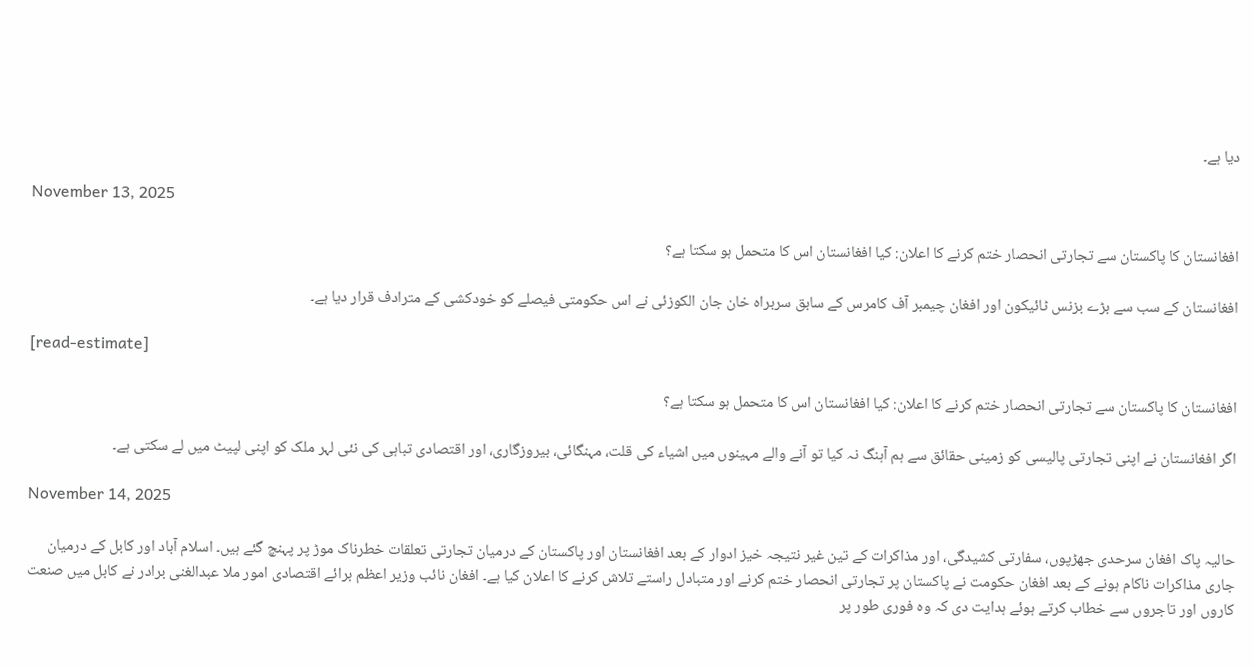دیا ہے۔

November 13, 2025

افغانستان کا پاکستان سے تجارتی انحصار ختم کرنے کا اعلان: کیا افغانستان اس کا متحمل ہو سکتا ہے؟

افغانستان کے سب سے بڑے بزنس ٹائیکون اور افغان چیمبر آف کامرس کے سابق سربراہ خان جان الکوزئی نے اس حکومتی فیصلے کو خودکشی کے مترادف قرار دیا ہے۔

[read-estimate]

افغانستان کا پاکستان سے تجارتی انحصار ختم کرنے کا اعلان: کیا افغانستان اس کا متحمل ہو سکتا ہے؟

اگر افغانستان نے اپنی تجارتی پالیسی کو زمینی حقائق سے ہم آہنگ نہ کیا تو آنے والے مہینوں میں اشیاء کی قلت، مہنگائی، بیروزگاری، اور اقتصادی تباہی کی نئی لہر ملک کو اپنی لپیٹ میں لے سکتی ہے۔

November 14, 2025

حالیہ پاک افغان سرحدی جھڑپوں، سفارتی کشیدگی، اور مذاکرات کے تین غیر نتیجہ خیز ادوار کے بعد افغانستان اور پاکستان کے درمیان تجارتی تعلقات خطرناک موڑ پر پہنچ گئے ہیں۔ اسلام آباد اور کابل کے درمیان جاری مذاکرات ناکام ہونے کے بعد افغان حکومت نے پاکستان پر تجارتی انحصار ختم کرنے اور متبادل راستے تلاش کرنے کا اعلان کیا ہے۔ افغان نائب وزیر اعظم برائے اقتصادی امور ملا عبدالغنی برادر نے کابل میں صنعت کاروں اور تاجروں سے خطاب کرتے ہوئے ہدایت دی کہ وہ فوری طور پر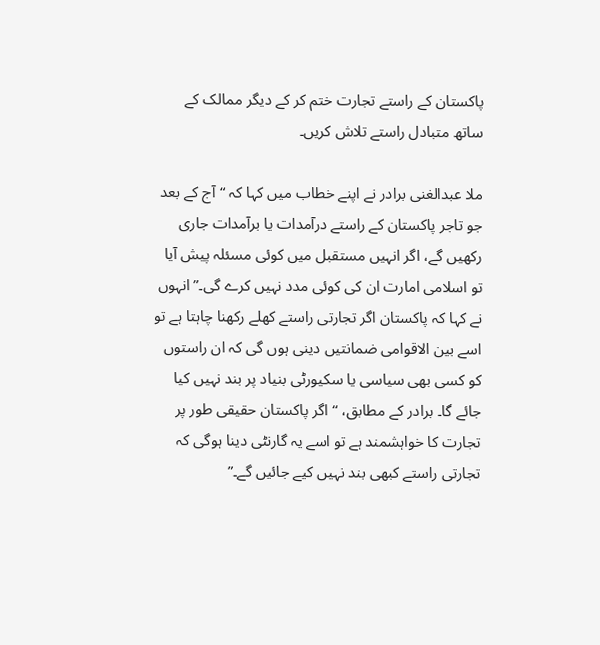پاکستان کے راستے تجارت ختم کر کے دیگر ممالک کے ساتھ متبادل راستے تلاش کریں۔

ملا عبدالغنی برادر نے اپنے خطاب میں کہا کہ “آج کے بعد جو تاجر پاکستان کے راستے درآمدات یا برآمدات جاری رکھیں گے، اگر انہیں مستقبل میں کوئی مسئلہ پیش آیا تو اسلامی امارت ان کی کوئی مدد نہیں کرے گی۔” انہوں نے کہا کہ پاکستان اگر تجارتی راستے کھلے رکھنا چاہتا ہے تو اسے بین الاقوامی ضمانتیں دینی ہوں گی کہ ان راستوں کو کسی بھی سیاسی یا سکیورٹی بنیاد پر بند نہیں کیا جائے گا۔ برادر کے مطابق، “اگر پاکستان حقیقی طور پر تجارت کا خواہشمند ہے تو اسے یہ گارنٹی دینا ہوگی کہ تجارتی راستے کبھی بند نہیں کیے جائیں گے۔”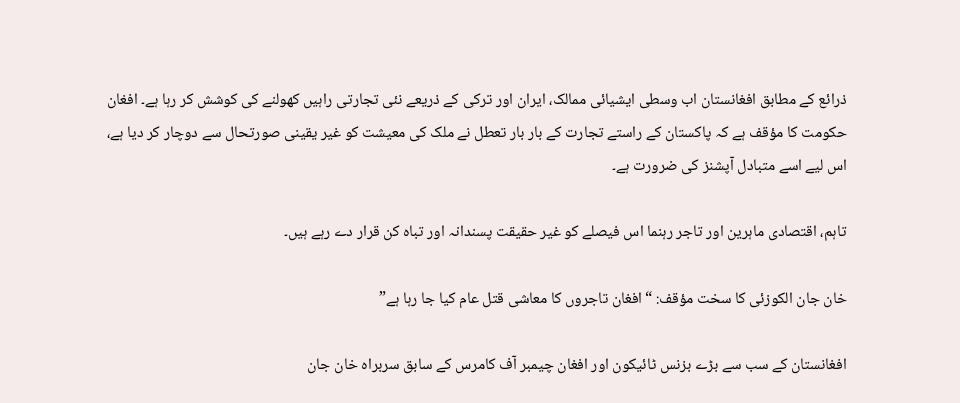ذرائع کے مطابق افغانستان اب وسطی ایشیائی ممالک، ایران اور ترکی کے ذریعے نئی تجارتی راہیں کھولنے کی کوشش کر رہا ہے۔ افغان حکومت کا مؤقف ہے کہ پاکستان کے راستے تجارت کے بار بار تعطل نے ملک کی معیشت کو غیر یقینی صورتحال سے دوچار کر دیا ہے، اس لیے اسے متبادل آپشنز کی ضرورت ہے۔

تاہم، اقتصادی ماہرین اور تاجر رہنما اس فیصلے کو غیر حقیقت پسندانہ اور تباہ کن قرار دے رہے ہیں۔

خان جان الکوزئی کا سخت مؤقف: “افغان تاجروں کا معاشی قتل عام کیا جا رہا ہے”

افغانستان کے سب سے بڑے بزنس ٹائیکون اور افغان چیمبر آف کامرس کے سابق سربراہ خان جان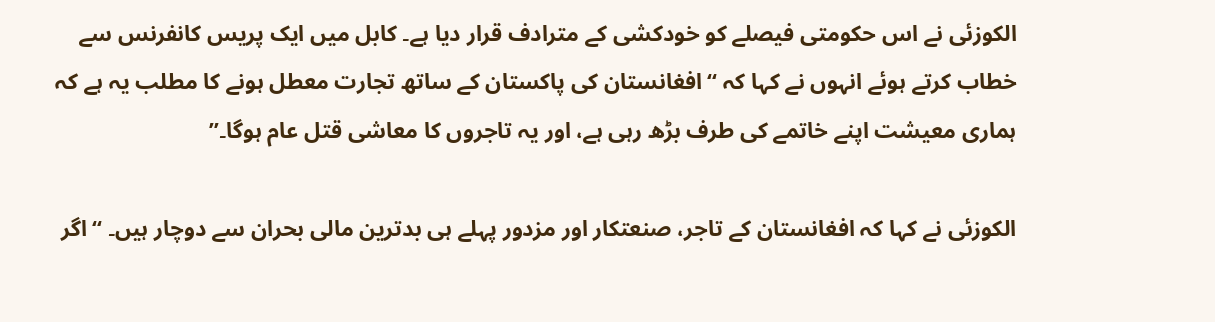الکوزئی نے اس حکومتی فیصلے کو خودکشی کے مترادف قرار دیا ہے۔ کابل میں ایک پریس کانفرنس سے خطاب کرتے ہوئے انہوں نے کہا کہ “افغانستان کی پاکستان کے ساتھ تجارت معطل ہونے کا مطلب یہ ہے کہ ہماری معیشت اپنے خاتمے کی طرف بڑھ رہی ہے، اور یہ تاجروں کا معاشی قتل عام ہوگا۔”

الکوزئی نے کہا کہ افغانستان کے تاجر، صنعتکار اور مزدور پہلے ہی بدترین مالی بحران سے دوچار ہیں۔ “اگر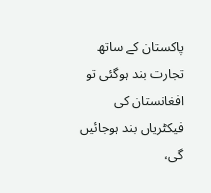پاکستان کے ساتھ تجارت بند ہوگئی تو افغانستان کی فیکٹریاں بند ہوجائیں گی،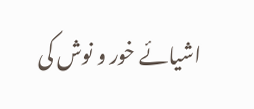اشیائے خور و نوش کی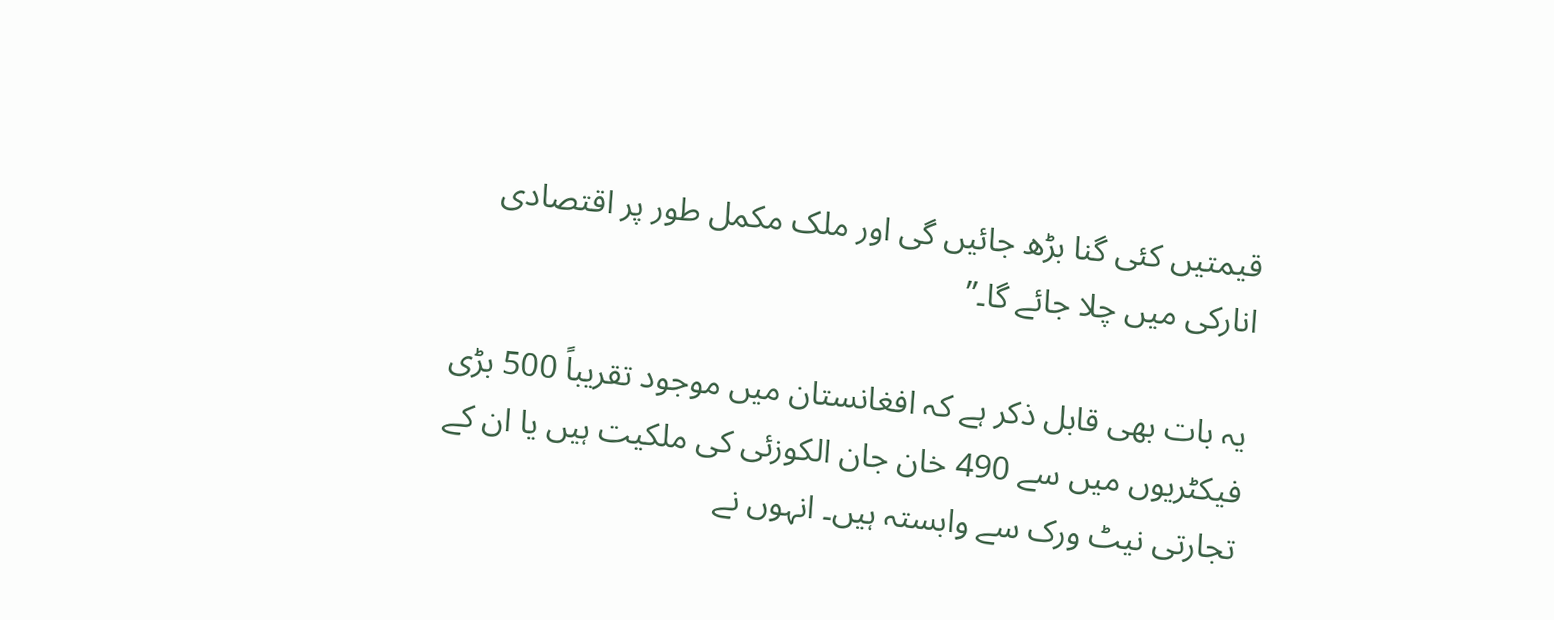قیمتیں کئی گنا بڑھ جائیں گی اور ملک مکمل طور پر اقتصادی انارکی میں چلا جائے گا۔”

یہ بات بھی قابل ذکر ہے کہ افغانستان میں موجود تقریباً 500 بڑی فیکٹریوں میں سے 490 خان جان الکوزئی کی ملکیت ہیں یا ان کے تجارتی نیٹ ورک سے وابستہ ہیں۔ انہوں نے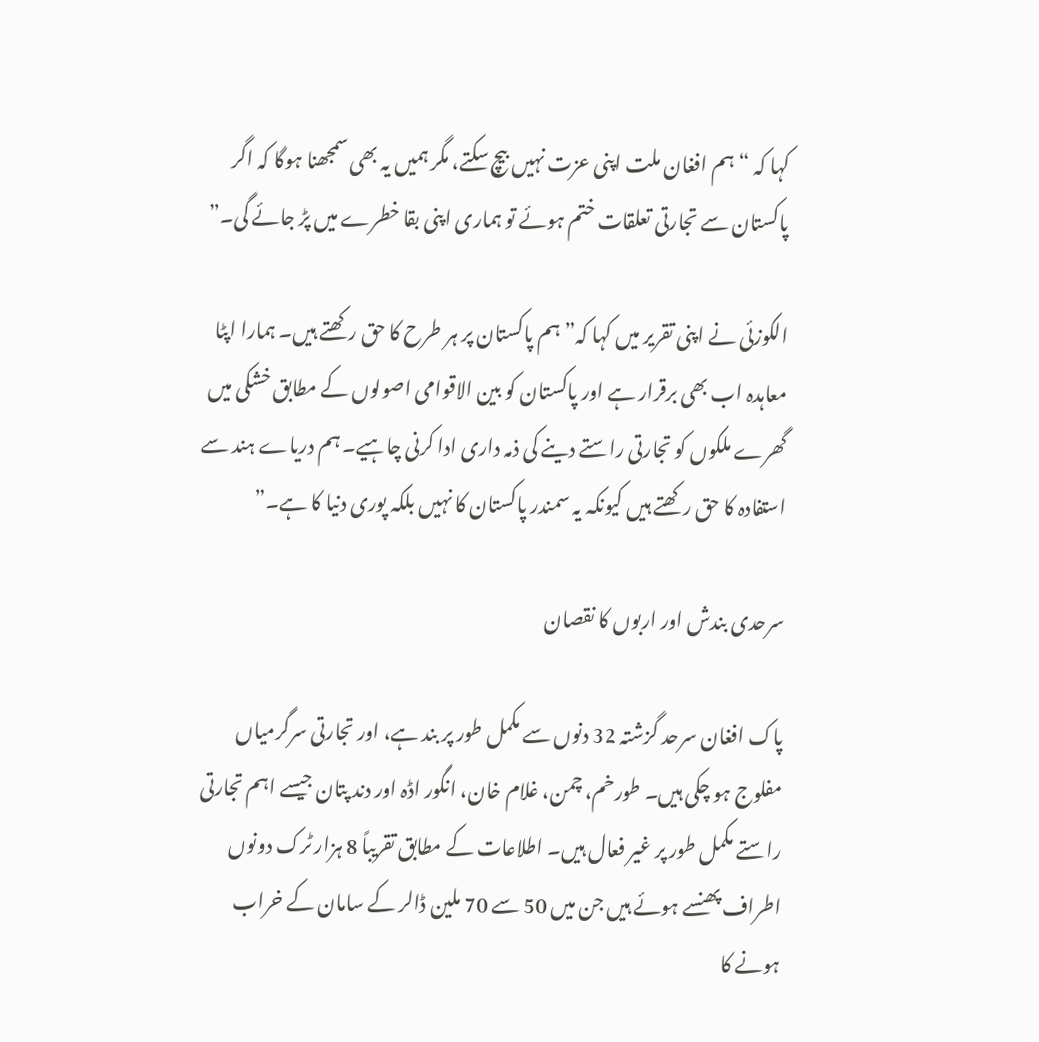کہا کہ “ہم افغان ملت اپنی عزت نہیں بیچ سکتے، مگر ہمیں یہ بھی سمجھنا ہوگا کہ اگر پاکستان سے تجارتی تعلقات ختم ہوئے تو ہماری اپنی بقا خطرے میں پڑ جائے گی۔”

الکوزئی نے اپنی تقریر میں کہا کہ”ہم پاکستان پر ہر طرح کا حق رکھتے ہیں۔ ہمارا اپٹا معاہدہ اب بھی برقرار ہے اور پاکستان کو بین الاقوامی اصولوں کے مطابق خشکی میں گھرے ملکوں کو تجارتی راستے دینے کی ذمہ داری ادا کرنی چاہیے۔ ہم دریاے ہند سے استفادہ کا حق رکھتے ہیں کیونکہ یہ سمندر پاکستان کا نہیں بلکہ پوری دنیا کا ہے۔”

سرحدی بندش اور اربوں کا نقصان

پاک افغان سرحد گزشتہ 32 دنوں سے مکمل طور پر بند ہے، اور تجارتی سرگرمیاں مفلوج ہو چکی ہیں۔ طورخم، چمن، غلام خان، انگور اڈہ اور دند پتان جیسے اہم تجارتی راستے مکمل طور پر غیر فعال ہیں۔ اطلاعات کے مطابق تقریباً 8 ہزار ٹرک دونوں اطراف پھنسے ہوئے ہیں جن میں 50 سے 70 ملین ڈالر کے سامان کے خراب ہونے کا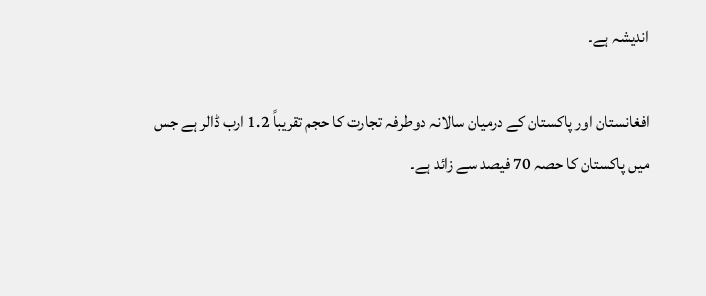اندیشہ ہے۔

افغانستان اور پاکستان کے درمیان سالانہ دوطرفہ تجارت کا حجم تقریباً 1.2 ارب ڈالر ہے جس میں پاکستان کا حصہ 70 فیصد سے زائد ہے۔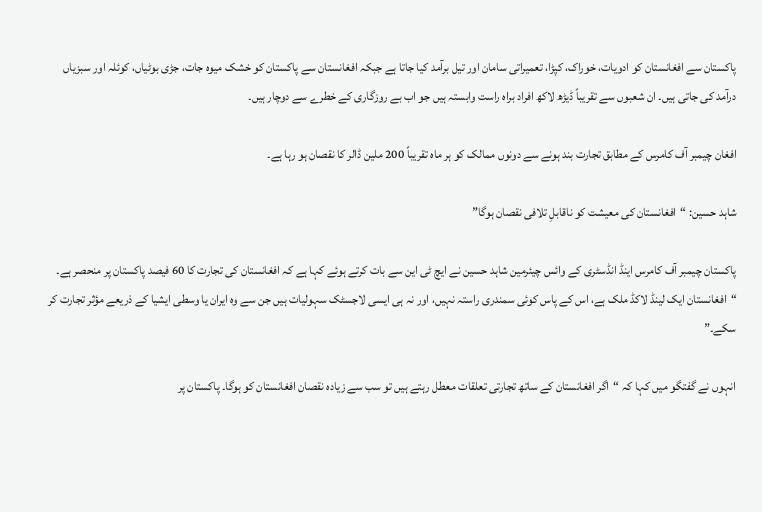پاکستان سے افغانستان کو ادویات، خوراک، کپڑا، تعمیراتی سامان اور تیل برآمد کیا جاتا ہے جبکہ افغانستان سے پاکستان کو خشک میوہ جات، جڑی بوٹیاں، کوئلہ اور سبزیاں درآمد کی جاتی ہیں۔ ان شعبوں سے تقریباً ڈیڑھ لاکھ افراد براہ راست وابستہ ہیں جو اب بے روزگاری کے خطرے سے دوچار ہیں۔

افغان چیمبر آف کامرس کے مطابق تجارت بند ہونے سے دونوں ممالک کو ہر ماہ تقریباً 200 ملین ڈالر کا نقصان ہو رہا ہے۔

شاہد حسین: “افغانستان کی معیشت کو ناقابلِ تلافی نقصان ہوگا”

پاکستان چیمبر آف کامرس اینڈ انڈسٹری کے وائس چیئرمین شاہد حسین نے ایچ ٹی این سے بات کرتے ہوئے کہا ہے کہ افغانستان کی تجارت کا 60 فیصد پاکستان پر منحصر ہے۔ “افغانستان ایک لینڈ لاکڈ ملک ہے، اس کے پاس کوئی سمندری راستہ نہیں، اور نہ ہی ایسی لاجسٹک سہولیات ہیں جن سے وہ ایران یا وسطی ایشیا کے ذریعے مؤثر تجارت کر سکے۔”

انہوں نے گفتگو میں کہا کہ “اگر افغانستان کے ساتھ تجارتی تعلقات معطل رہتے ہیں تو سب سے زیادہ نقصان افغانستان کو ہوگا۔ پاکستان پر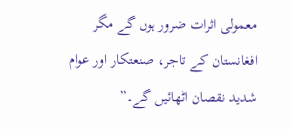معمولی اثرات ضرور ہوں گے مگر افغانستان کے تاجر، صنعتکار اور عوام شدید نقصان اٹھائیں گے۔”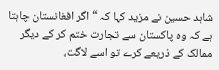شاہد حسین نے مزید کہا کہ “اگر افغانستان چاہتا ہے کہ وہ پاکستان سے تجارت ختم کر کے دیگر ممالک کے ذریعے کرے تو اسے لاگت،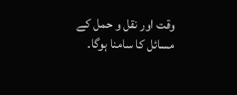وقت اور نقل و حمل کے مسائل کا سامنا ہوگا۔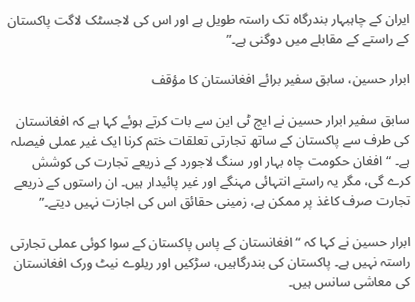ایران کے چاہبہار بندرگاہ تک راستہ طویل ہے اور اس کی لاجسٹک لاگت پاکستان کے راستے کے مقابلے میں دوگنی ہے۔”

ابرار حسین، سابق سفیر برائے افغانستان کا مؤقف

سابق سفیر ابرار حسین نے ایچ ٹی این سے بات کرتے ہوئے کہا ہے کہ افغانستان کی طرف سے پاکستان کے ساتھ تجارتی تعلقات ختم کرنا ایک غیر عملی فیصلہ ہے۔ “افغان حکومت چاہ بہار اور سنگ لاجورد کے ذریعے تجارت کی کوشش کرے گی، مگر یہ راستے انتہائی مہنگے اور غیر پائیدار ہیں۔ ان راستوں کے ذریعے تجارت صرف کاغذ پر ممکن ہے، زمینی حقائق اس کی اجازت نہیں دیتے۔”

ابرار حسین نے کہا کہ “افغانستان کے پاس پاکستان کے سوا کوئی عملی تجارتی راستہ نہیں ہے۔ پاکستان کی بندرگاہیں، سڑکیں اور ریلوے نیٹ ورک افغانستان کی معاشی سانس ہیں۔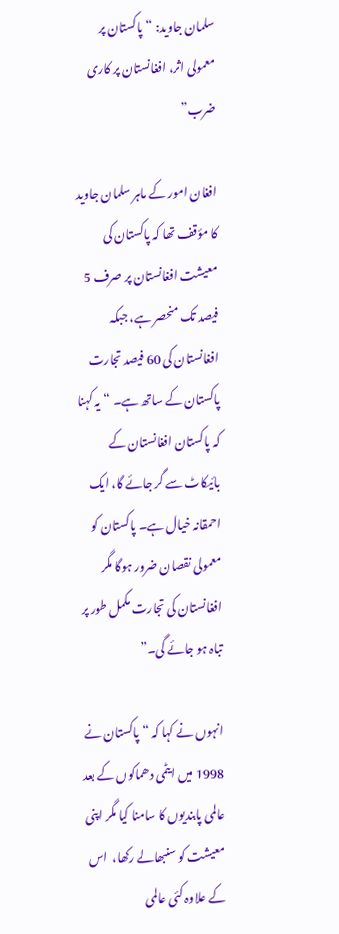سلمان جاوید: “پاکستان پر معمولی اثر، افغانستان پر کاری ضرب”

افغان امور کے ماہر سلمان جاوید کا مؤقف تھا کہ پاکستان کی معیشت افغانستان پر صرف 5 فیصد تک منحصر ہے، جبکہ افغانستان کی 60 فیصد تجارت پاکستان کے ساتھ ہے۔ “یہ کہنا کہ پاکستان افغانستان کے بائیکاٹ سے گر جائے گا، ایک احمقانہ خیال ہے۔ پاکستان کو معمولی نقصان ضرور ہوگا مگر افغانستان کی تجارت مکمل طور پر تباہ ہو جائے گی۔”

انہوں نے کہا کہ “پاکستان نے 1998 میں ایٹمی دھماکوں کے بعد عالمی پابندیوں کا سامنا کیا مگر اپنی معیشت کو سنبھالے رکھا،  اس کے علاوہ کئی عالمی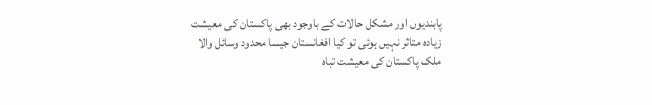پابندیوں اور مشکل حالات کے باوجود بھی پاکستان کی معیشت زیادہ متاثر نہیں ہوئی تو کیا افغانستان جیسا محدود وسائل والا ملک پاکستان کی معیشت تباہ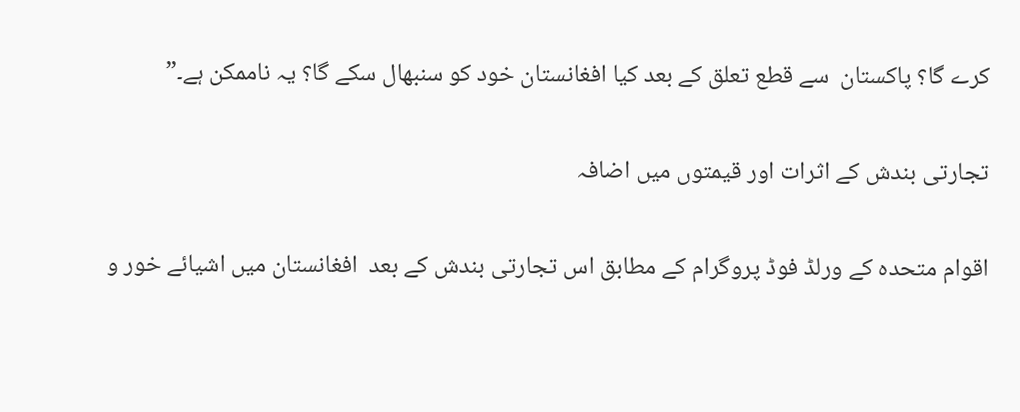کرے گا؟ پاکستان  سے قطع تعلق کے بعد کیا افغانستان خود کو سنبھال سکے گا؟ یہ ناممکن ہے۔”

تجارتی بندش کے اثرات اور قیمتوں میں اضافہ

اقوام متحدہ کے ورلڈ فوڈ پروگرام کے مطابق اس تجارتی بندش کے بعد  افغانستان میں اشیائے خور و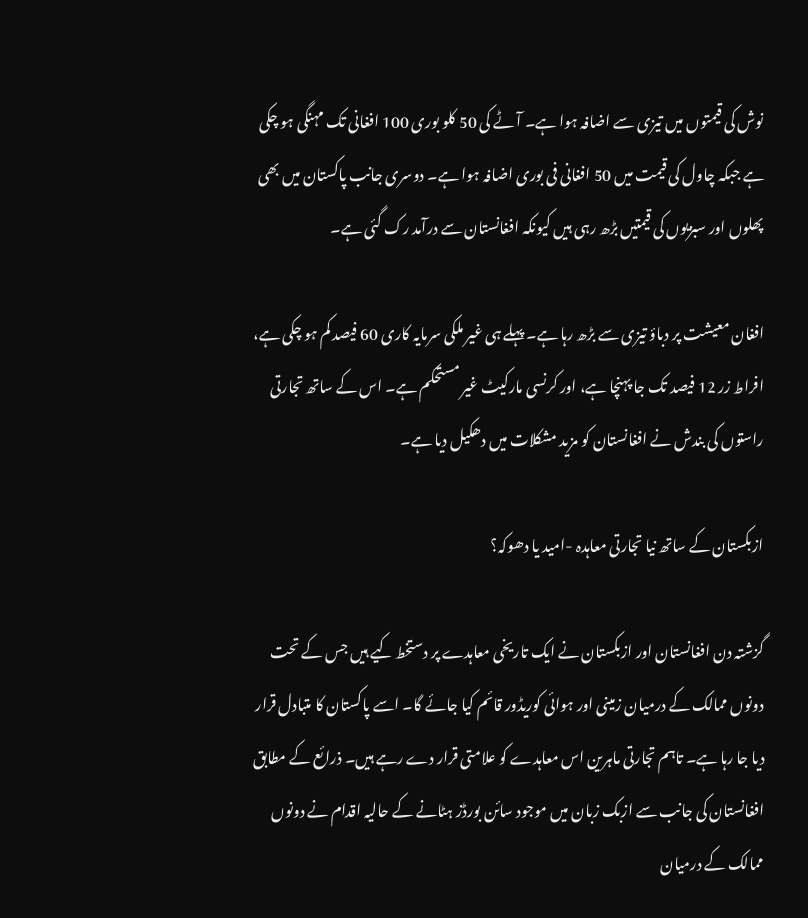نوش کی قیمتوں میں تیزی سے اضافہ ہوا ہے۔ آٹے کی 50 کلو بوری 100 افغانی تک مہنگی ہو چکی ہے جبکہ چاول کی قیمت میں 50 افغانی فی بوری اضافہ ہوا ہے۔ دوسری جانب پاکستان میں بھی پھلوں اور سبزیوں کی قیمتیں بڑھ رہی ہیں کیونکہ افغانستان سے درآمد رک گئی ہے۔

افغان معیشت پر دباؤ تیزی سے بڑھ رہا ہے۔ پہلے ہی غیر ملکی سرمایہ کاری 60 فیصد کم ہو چکی ہے، افراط زر 12 فیصد تک جا پہنچا ہے، اور کرنسی مارکیٹ غیر مستحکم ہے۔ اس کے ساتھ تجارتی راستوں کی بندش نے افغانستان کو مزید مشکلات میں دھکیل دیا ہے۔

ازبکستان کے ساتھ نیا تجارتی معاہدہ -امید یا دھوکہ؟

گزشتہ دن افغانستان اور ازبکستان نے ایک تاریخی معاہدے پر دستخط کیے ہیں جس کے تحت دونوں ممالک کے درمیان زمینی اور ہوائی کوریڈور قائم کیا جائے گا۔ اسے پاکستان کا متبادل قرار دیا جا رہا ہے۔ تاہم تجارتی ماہرین اس معاہدے کو علامتی قرار دے رہے ہیں۔ ذرائع کے مطابق افغانستان کی جانب سے ازبک زبان میں موجود سائن بورڈز ہٹانے کے حالیہ اقدام نے دونوں ممالک کے درمیان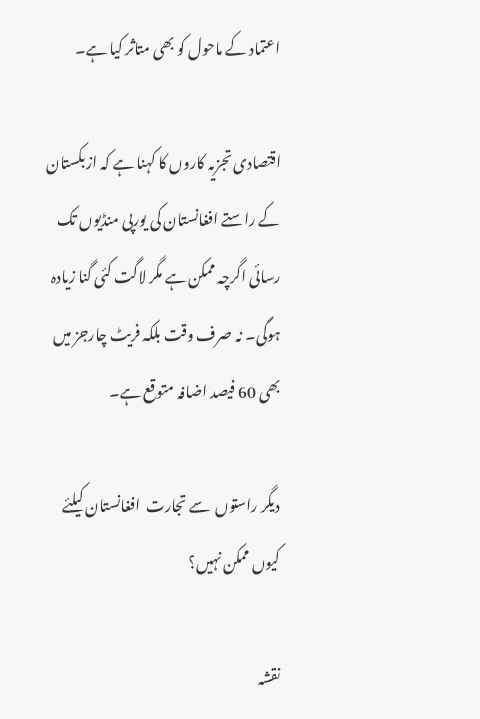اعتماد کے ماحول کو بھی متاثر کیا ہے۔

اقتصادی تجزیہ کاروں کا کہنا ہے کہ ازبکستان کے راستے افغانستان کی یورپی منڈیوں تک رسائی اگرچہ ممکن ہے مگر لاگت کئی گنا زیادہ ہوگی۔ نہ صرف وقت بلکہ فریٹ چارجز میں بھی 60 فیصد اضافہ متوقع ہے۔

دیگر راستوں  سے تجارت  افغانستان کیلئے کیوں ممکن نہیں؟

نقشہ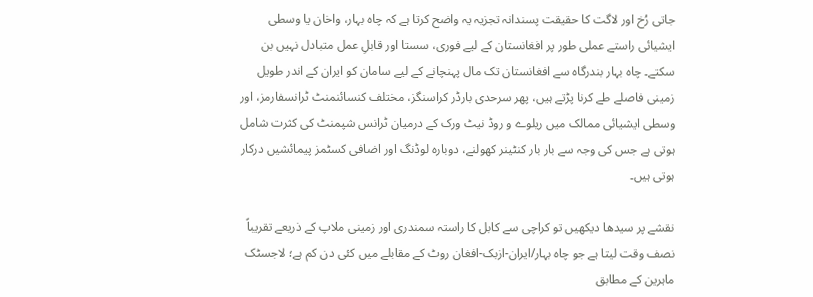جاتی رُخ اور لاگت کا حقیقت پسندانہ تجزیہ یہ واضح کرتا ہے کہ چاہ بہار، واخان یا وسطی ایشیائی راستے عملی طور پر افغانستان کے لیے فوری، سستا اور قابلِ عمل متبادل نہیں بن سکتے۔ چاہ بہار بندرگاہ سے افغانستان تک مال پہنچانے کے لیے سامان کو ایران کے اندر طویل زمینی فاصلے طے کرنا پڑتے ہیں، پھر سرحدی بارڈر کراسنگز، مختلف کنسائنمنٹ ٹرانسفارمز، اور وسطی ایشیائی ممالک میں ریلوے و روڈ نیٹ ورک کے درمیان ٹرانس شپمنٹ کی کثرت شامل ہوتی ہے جس کی وجہ سے بار بار کنٹینر کھولنے، دوبارہ لوڈنگ اور اضافی کسٹمز پیمائشیں درکار ہوتی ہیں۔

نقشے پر سیدھا دیکھیں تو کراچی سے کابل کا راستہ سمندری اور زمینی ملاپ کے ذریعے تقریباً نصف وقت لیتا ہے جو چاہ بہار/ایران-ازبک-افغان روٹ کے مقابلے میں کئی دن کم ہے؛ لاجسٹک ماہرین کے مطابق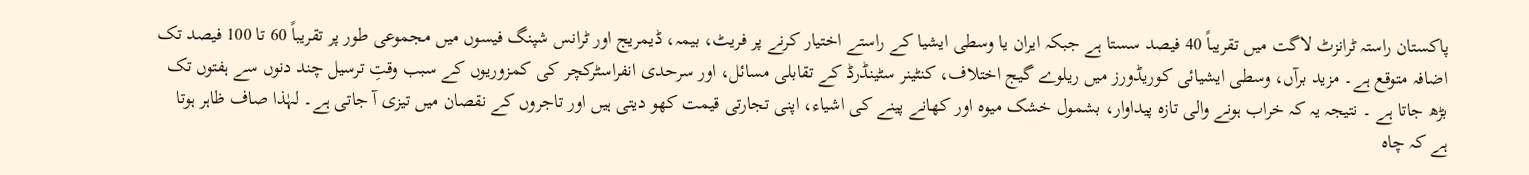پاکستان راستہ ٹرانزٹ لاگت میں تقریباً 40 فیصد سستا ہے جبکہ ایران یا وسطی ایشیا کے راستے اختیار کرنے پر فریٹ، بیمہ، ڈیمریج اور ٹرانس شپنگ فیسوں میں مجموعی طور پر تقریباً 60 تا 100 فیصد تک اضافہ متوقع ہے۔ مزید برآں، وسطی ایشیائی کوریڈورز میں ریلوے گیج اختلاف، کنٹینر سٹینڈرڈ کے تقابلی مسائل، اور سرحدی انفراسٹرکچر کی کمزوریوں کے سبب وقتِ ترسیل چند دنوں سے ہفتوں تک بڑھ جاتا ہے ۔ نتیجہ یہ کہ خراب ہونے والی تازہ پیداوار، بشمول خشک میوہ اور کھانے پینے کی اشیاء، اپنی تجارتی قیمت کھو دیتی ہیں اور تاجروں کے نقصان میں تیزی آ جاتی ہے۔ لہٰذا صاف ظاہر ہوتا ہے کہ چاہ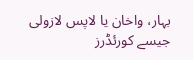بہار، واخان یا لاپس لازولی جیسے کورئڈرز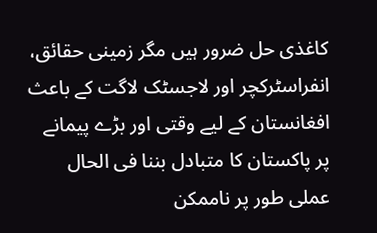کاغذی حل ضرور ہیں مگر زمینی حقائق، انفراسٹرکچر اور لاجسٹک لاگت کے باعث افغانستان کے لیے وقتی اور بڑے پیمانے پر پاکستان کا متبادل بننا فی الحال عملی طور پر ناممکن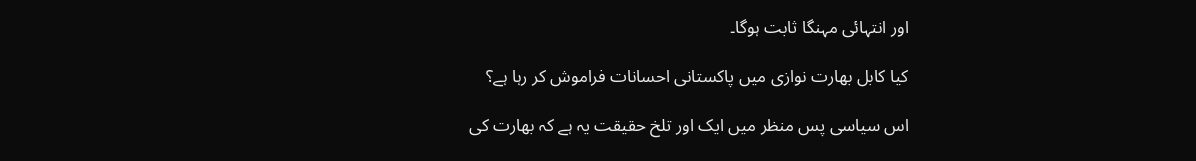اور انتہائی مہنگا ثابت ہوگا۔

کیا کابل بھارت نوازی میں پاکستانی احسانات فراموش کر رہا ہے؟

اس سیاسی پس منظر میں ایک اور تلخ حقیقت یہ ہے کہ بھارت کی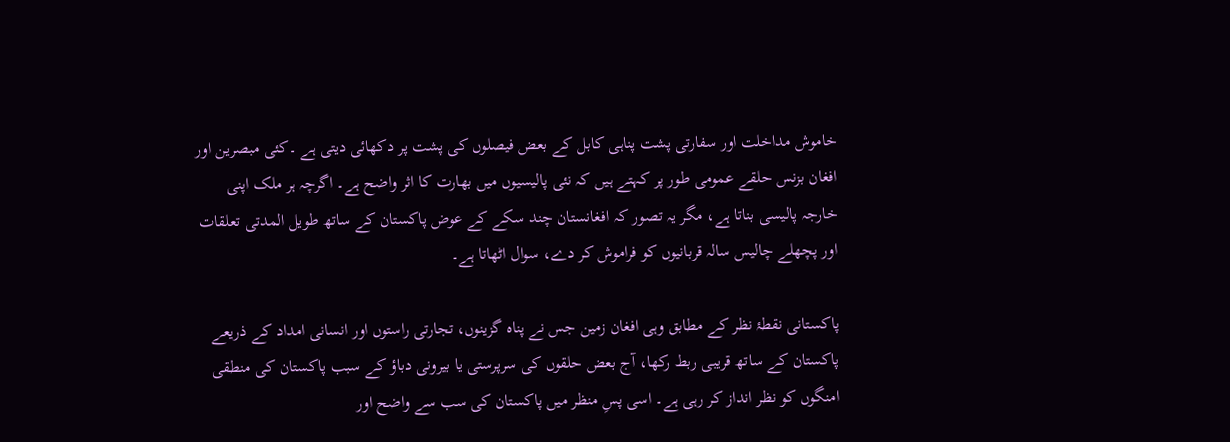خاموش مداخلت اور سفارتی پشت پناہی کابل کے بعض فیصلوں کی پشت پر دکھائی دیتی ہے ۔کئی مبصرین اور افغان بزنس حلقے عمومی طور پر کہتے ہیں کہ نئی پالیسیوں میں بھارت کا اثر واضح ہے۔ اگرچہ ہر ملک اپنی خارجہ پالیسی بناتا ہے، مگر یہ تصور کہ افغانستان چند سکے کے عوض پاکستان کے ساتھ طویل المدتی تعلقات اور پچھلے چالیس سالہ قربانیوں کو فراموش کر دے، سوال اٹھاتا ہے۔

پاکستانی نقطۂ نظر کے مطابق وہی افغان زمین جس نے پناہ گزینوں، تجارتی راستوں اور انسانی امداد کے ذریعے پاکستان کے ساتھ قریبی ربط رکھا، آج بعض حلقوں کی سرپرستی یا بیرونی دباؤ کے سبب پاکستان کی منطقی امنگوں کو نظر انداز کر رہی ہے۔ اسی پسِ منظر میں پاکستان کی سب سے واضح اور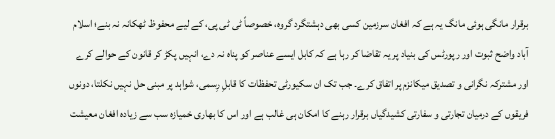برقرار مانگی ہوئی مانگ یہ ہے کہ افغان سرزمین کسی بھی دہشتگرد گروہ، خصوصاً ٹی ٹی پی، کے لیے محفوظ ٹھکانہ نہ بنے؛ اسلام آباد واضح ثبوت اور رپورٹس کی بنیاد پر یہ تقاضا کر رہا ہے کہ کابل ایسے عناصر کو پناہ نہ دے، انہیں پکڑ کر قانون کے حوالے کرے اور مشترکہ نگرانی و تصدیق میکانزم پر اتفاق کرے۔ جب تک ان سکیورٹی تحفظات کا قابلِ رِسمی، شواہد پر مبنی حل نہیں نکلتا، دونوں فریقوں کے درمیان تجارتی و سفارتی کشیدگیاں برقرار رہنے کا امکان ہی غالب ہے اور اس کا بھاری خمیازہ سب سے زیادہ افغان معیشت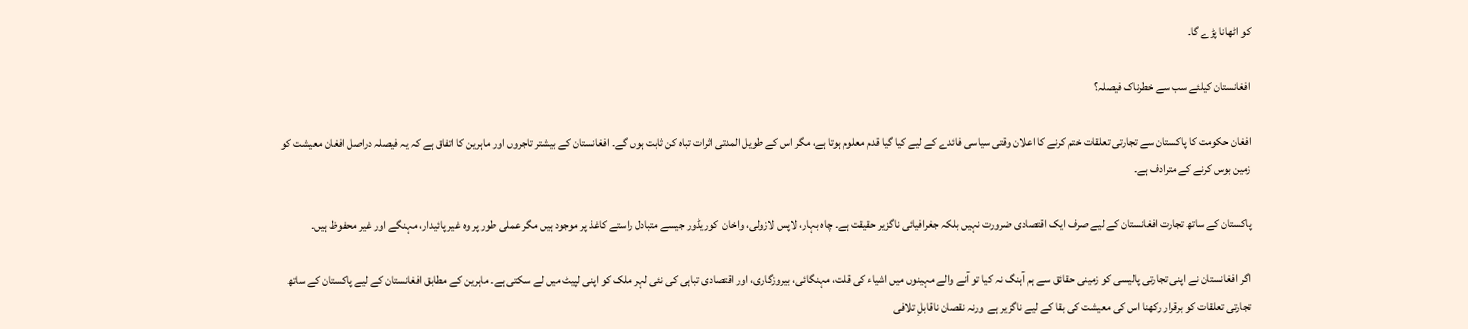کو اٹھانا پڑے گا۔

افغانستان کیلئے سب سے خطرناک فیصلہ؟

افغان حکومت کا پاکستان سے تجارتی تعلقات ختم کرنے کا اعلان وقتی سیاسی فائدے کے لیے کیا گیا قدم معلوم ہوتا ہے، مگر اس کے طویل المدتی اثرات تباہ کن ثابت ہوں گے۔ افغانستان کے بیشتر تاجروں اور ماہرین کا اتفاق ہے کہ یہ فیصلہ دراصل افغان معیشت کو زمین بوس کرنے کے مترادف ہے۔

پاکستان کے ساتھ تجارت افغانستان کے لیے صرف ایک اقتصادی ضرورت نہیں بلکہ جغرافیائی ناگزیر حقیقت ہے۔ چاہ بہار، لاپس لازولی، واخان  کوریڈور جیسے متبادل راستے کاغذ پر موجود ہیں مگر عملی طور پر وہ غیر پائیدار، مہنگے اور غیر محفوظ ہیں۔

اگر افغانستان نے اپنی تجارتی پالیسی کو زمینی حقائق سے ہم آہنگ نہ کیا تو آنے والے مہینوں میں اشیاء کی قلت، مہنگائی، بیروزگاری، اور اقتصادی تباہی کی نئی لہر ملک کو اپنی لپیٹ میں لے سکتی ہے۔ ماہرین کے مطابق افغانستان کے لیے پاکستان کے ساتھ تجارتی تعلقات کو برقرار رکھنا اس کی معیشت کی بقا کے لیے ناگزیر ہے  ورنہ نقصان ناقابلِ تلافی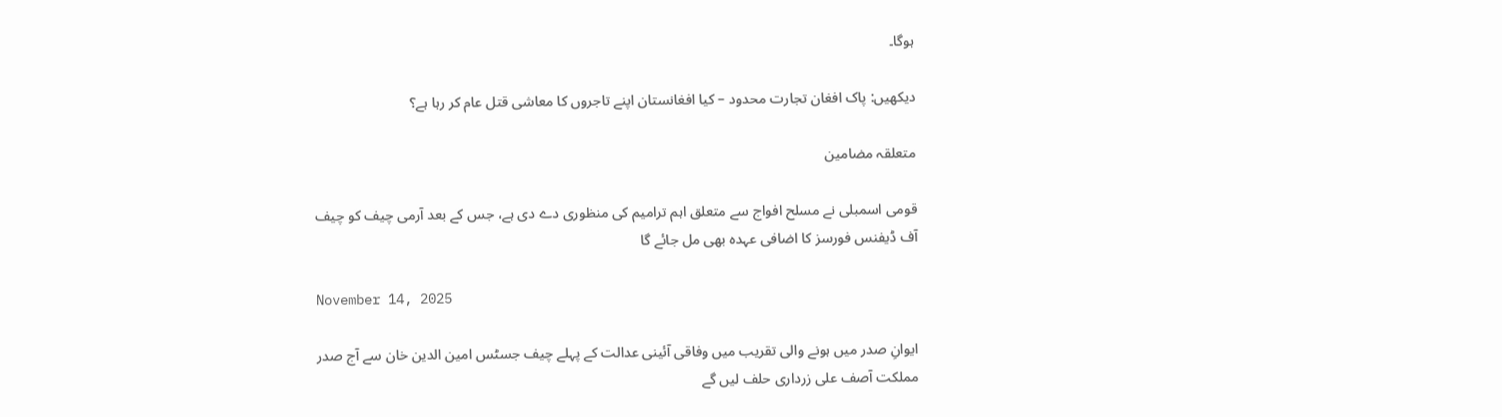ہوگا۔

دیکھیں: پاک افغان تجارت محدود – کیا افغانستان اپنے تاجروں کا معاشی قتل عام کر رہا ہے؟

متعلقہ مضامین

قومی اسمبلی نے مسلح افواج سے متعلق اہم ترامیم کی منظوری دے دی ہے، جس کے بعد آرمی چیف کو چیف آف ڈیفنس فورسز کا اضافی عہدہ بھی مل جائے گا

November 14, 2025

ایوانِ صدر میں ہونے والی تقریب میں وفاقی آئینی عدالت کے پہلے چیف جسٹس امین الدین خان سے آج صدر مملکت آصف علی زرداری حلف لیں گے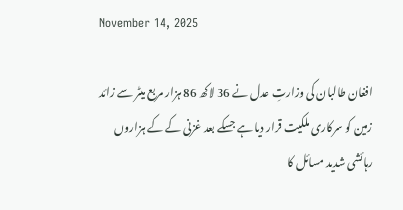November 14, 2025

افغان طالبان کی وزارتِ عدل نے 36 لاکھ 86 ہزار مربع میٹر سے زائد زمین کو سرکاری ملکیت قرار دیا ہے جسکے بعد غزنی کے کے ہزاروں رہائشی شدید مسائل کا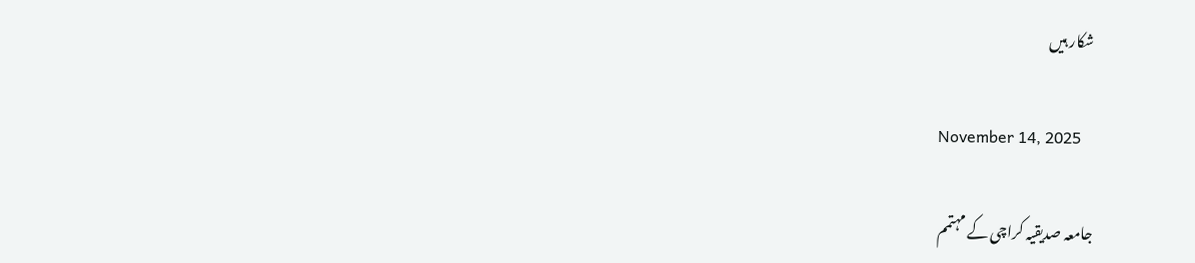شکار ہیں

November 14, 2025

جامعہ صدیقیہ کراچی کے مہتمم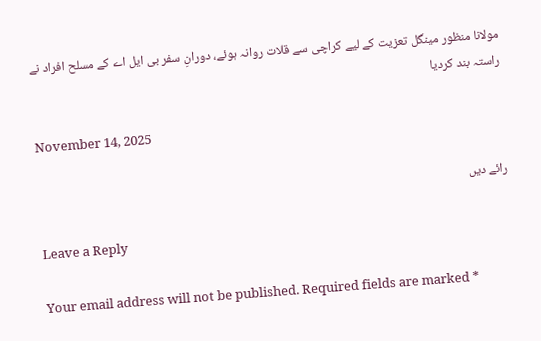مولانا منظور مینگل تعزیت کے لیے کراچی سے قلات روانہ ہوئے، دورانِ سفر بی ایل اے کے مسلح افراد نے راستہ بند کردیا

November 14, 2025

رائے دیں

Leave a Reply

Your email address will not be published. Required fields are marked *